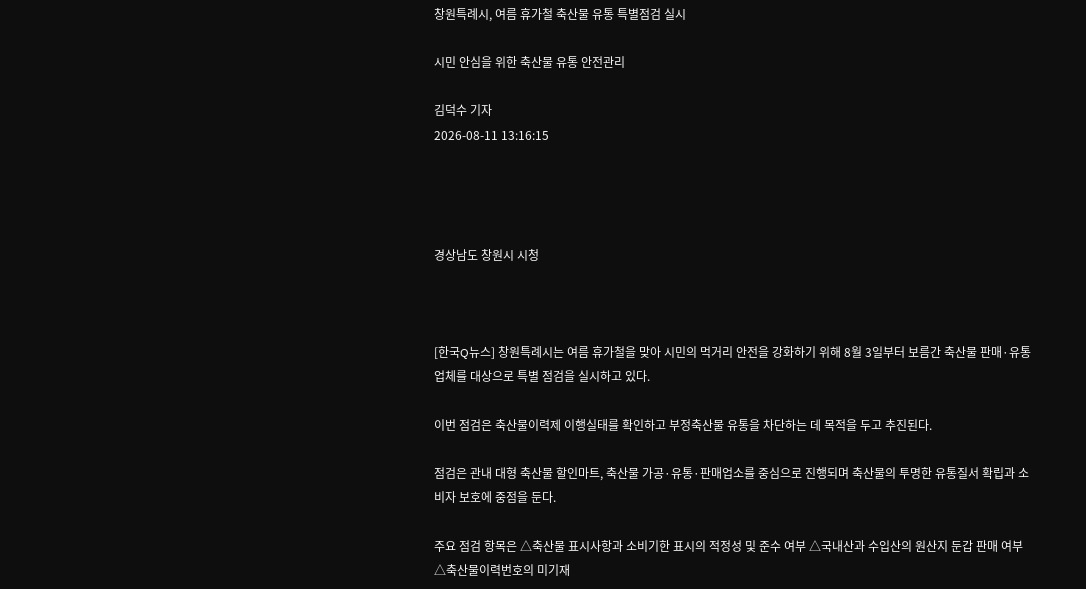창원특례시, 여름 휴가철 축산물 유통 특별점검 실시

시민 안심을 위한 축산물 유통 안전관리

김덕수 기자
2026-08-11 13:16:15




경상남도 창원시 시청



[한국Q뉴스] 창원특례시는 여름 휴가철을 맞아 시민의 먹거리 안전을 강화하기 위해 8월 3일부터 보름간 축산물 판매·유통업체를 대상으로 특별 점검을 실시하고 있다.

이번 점검은 축산물이력제 이행실태를 확인하고 부정축산물 유통을 차단하는 데 목적을 두고 추진된다.

점검은 관내 대형 축산물 할인마트, 축산물 가공·유통·판매업소를 중심으로 진행되며 축산물의 투명한 유통질서 확립과 소비자 보호에 중점을 둔다.

주요 점검 항목은 △축산물 표시사항과 소비기한 표시의 적정성 및 준수 여부 △국내산과 수입산의 원산지 둔갑 판매 여부 △축산물이력번호의 미기재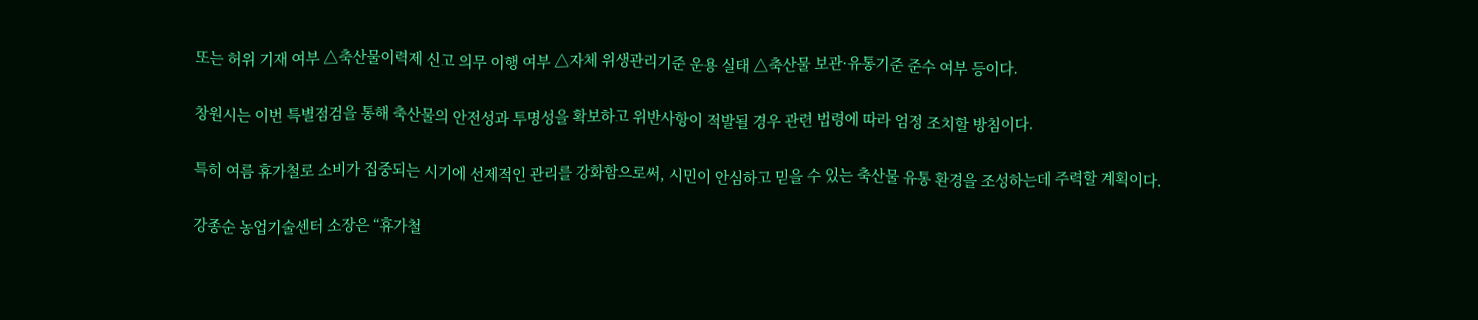또는 허위 기재 여부 △축산물이력제 신고 의무 이행 여부 △자체 위생관리기준 운용 실태 △축산물 보관·유통기준 준수 여부 등이다.

창원시는 이번 특별점검을 통해 축산물의 안전성과 투명성을 확보하고 위반사항이 적발될 경우 관련 법령에 따라 엄정 조치할 방침이다.

특히 여름 휴가철로 소비가 집중되는 시기에 선제적인 관리를 강화함으로써, 시민이 안심하고 믿을 수 있는 축산물 유통 환경을 조성하는데 주력할 계획이다.

강종순 농업기술센터 소장은 “휴가철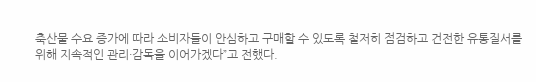축산물 수요 증가에 따라 소비자들이 안심하고 구매할 수 있도록 철저히 점검하고 건전한 유통질서를 위해 지속적인 관리·감독을 이어가겠다”고 전했다.